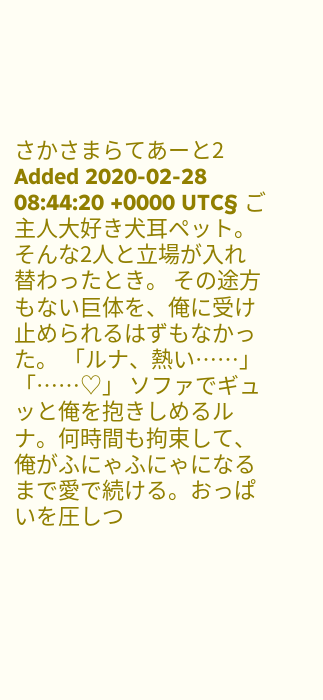さかさまらてあーと2
Added 2020-02-28 08:44:20 +0000 UTC§ ご主人大好き犬耳ペット。 そんな2人と立場が入れ替わったとき。 その途方もない巨体を、俺に受け止められるはずもなかった。 「ルナ、熱い……」 「……♡」 ソファでギュッと俺を抱きしめるルナ。何時間も拘束して、俺がふにゃふにゃになるまで愛で続ける。おっぱいを圧しつ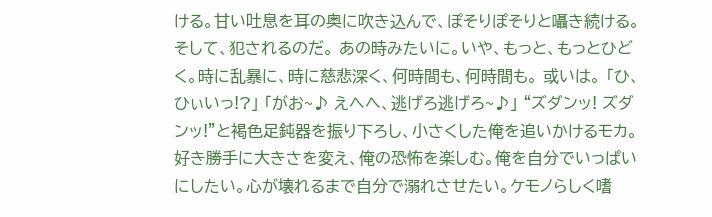ける。甘い吐息を耳の奥に吹き込んで、ぽそりぽそりと囁き続ける。 そして、犯されるのだ。 あの時みたいに。いや、もっと、もっとひどく。時に乱暴に、時に慈悲深く、何時間も、何時間も。 或いは。 「ひ、ひぃいっ!?」 「がお~♪ えへへ、逃げろ逃げろ~♪」 “ズダンッ! ズダンッ!”と褐色足鈍器を振り下ろし、小さくした俺を追いかけるモカ。好き勝手に大きさを変え、俺の恐怖を楽しむ。俺を自分でいっぱいにしたい。心が壊れるまで自分で溺れさせたい。ケモノらしく嗜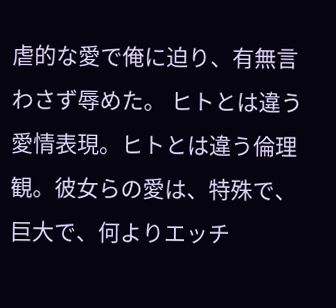虐的な愛で俺に迫り、有無言わさず辱めた。 ヒトとは違う愛情表現。ヒトとは違う倫理観。彼女らの愛は、特殊で、巨大で、何よりエッチ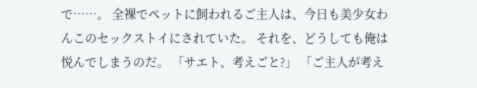で……。 全裸でペットに飼われるご主人は、今日も美少女わんこのセックストイにされていた。 それを、どうしても俺は悦んでしまうのだ。 「サエト、考えごと?」 「ご主人が考え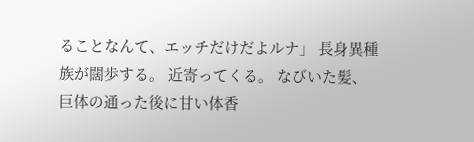ることなんて、エッチだけだよルナ」 長身異種族が闊歩する。 近寄ってくる。 なびいた髪、巨体の通った後に甘い体香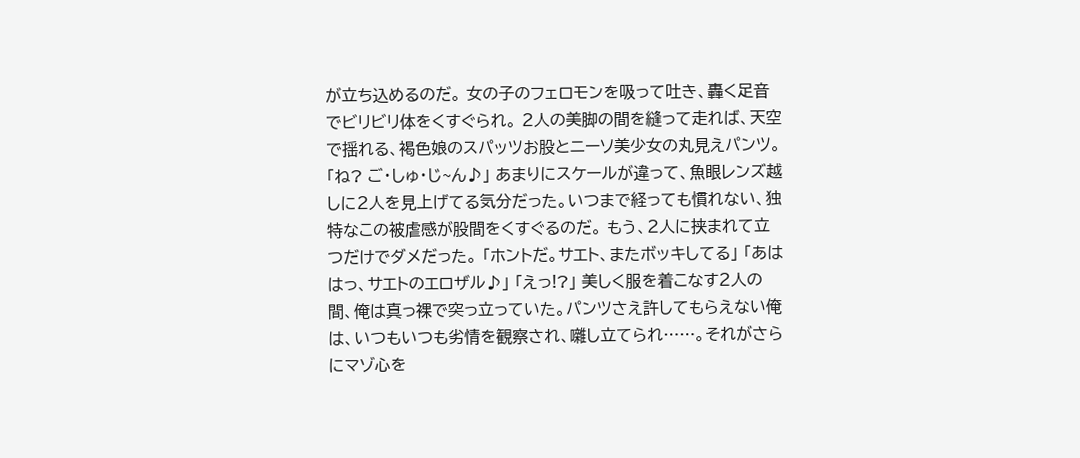が立ち込めるのだ。 女の子のフェロモンを吸って吐き、轟く足音でビリビリ体をくすぐられ。 2人の美脚の間を縫って走れば、天空で揺れる、褐色娘のスパッツお股とニーソ美少女の丸見えパンツ。 「ね? ご・しゅ・じ~ん♪」 あまりにスケールが違って、魚眼レンズ越しに2人を見上げてる気分だった。いつまで経っても慣れない、独特なこの被虐感が股間をくすぐるのだ。 もう、2人に挟まれて立つだけでダメだった。 「ホントだ。サエト、またボッキしてる」 「あははっ、サエトのエロザル♪」 「えっ!?」 美しく服を着こなす2人の間、俺は真っ裸で突っ立っていた。パンツさえ許してもらえない俺は、いつもいつも劣情を観察され、囃し立てられ……。それがさらにマゾ心を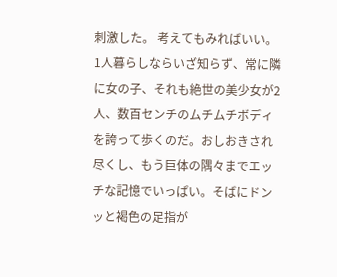刺激した。 考えてもみればいい。1人暮らしならいざ知らず、常に隣に女の子、それも絶世の美少女が2人、数百センチのムチムチボディを誇って歩くのだ。おしおきされ尽くし、もう巨体の隅々までエッチな記憶でいっぱい。そばにドンッと褐色の足指が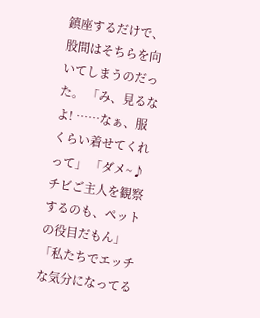鎮座するだけで、股間はそちらを向いてしまうのだった。 「み、見るなよ! ……なぁ、服くらい着せてくれって」 「ダメ~♪ チビご主人を観察するのも、ペットの役目だもん」 「私たちでエッチな気分になってる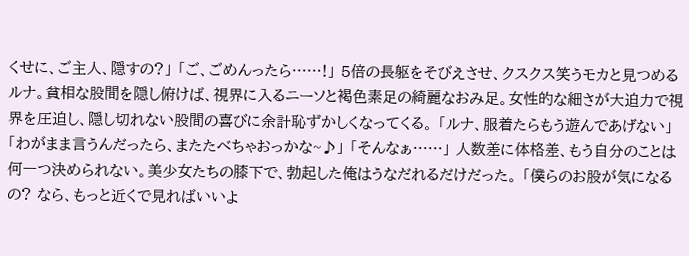くせに、ご主人、隠すの?」 「ご、ごめんったら……!」 5倍の長躯をそびえさせ、クスクス笑うモカと見つめるルナ。貧相な股間を隠し俯けば、視界に入るニーソと褐色素足の綺麗なおみ足。女性的な細さが大迫力で視界を圧迫し、隠し切れない股間の喜びに余計恥ずかしくなってくる。 「ルナ、服着たらもう遊んであげない」 「わがまま言うんだったら、またたべちゃおっかな~♪」 「そんなぁ……」 人数差に体格差、もう自分のことは何一つ決められない。美少女たちの膝下で、勃起した俺はうなだれるだけだった。 「僕らのお股が気になるの? なら、もっと近くで見ればいいよ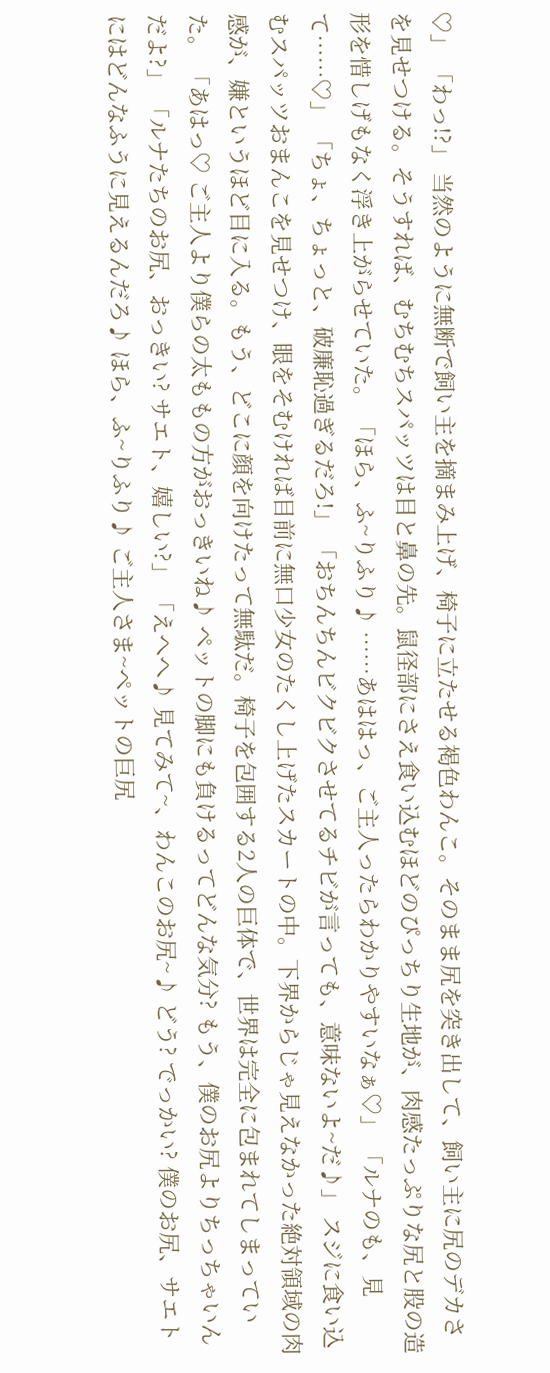♡」 「わっ!?」 当然のように無断で飼い主を摘まみ上げ、椅子に立たせる褐色わんこ。そのまま尻を突き出して、飼い主に尻のデカさを見せつける。そうすれば、むちむちスパッツは目と鼻の先。鼠径部にさえ食い込むほどのぴっちり生地が、肉感たっぷりな尻と股の造形を惜しげもなく浮き上がらせていた。 「ほら、ふ~りふり♪ ……あははっ、ご主人ったらわかりやすいなぁ♡」 「ルナのも、見て……♡」 「ちょ、ちょっと、破廉恥過ぎるだろ!」 「おちんちんビクビクさせてるチビが言っても、意味ないよ~だ♪」 スジに食い込むスパッツおまんこを見せつけ、眼をそむければ目前に無口少女のたくし上げたスカートの中。下界からじゃ見えなかった絶対領域の肉感が、嫌というほど目に入る。もう、どこに顔を向けたって無駄だ。椅子を包囲する2人の巨体で、世界は完全に包まれてしまっていた。 「あはっ♡ ご主人より僕らの太ももの方がおっきいね♪ ペットの脚にも負けるってどんな気分? もう、僕のお尻よりちっちゃいんだよ?」 「ルナたちのお尻、おっきい? サエト、嬉しい?」 「えへへ♪ 見てみて~、わんこのお尻~♪ どう? でっかい? 僕のお尻、サエトにはどんなふうに見えるんだろ♪ ほら、ふ~りふり♪ ご主人さま~ペットの巨尻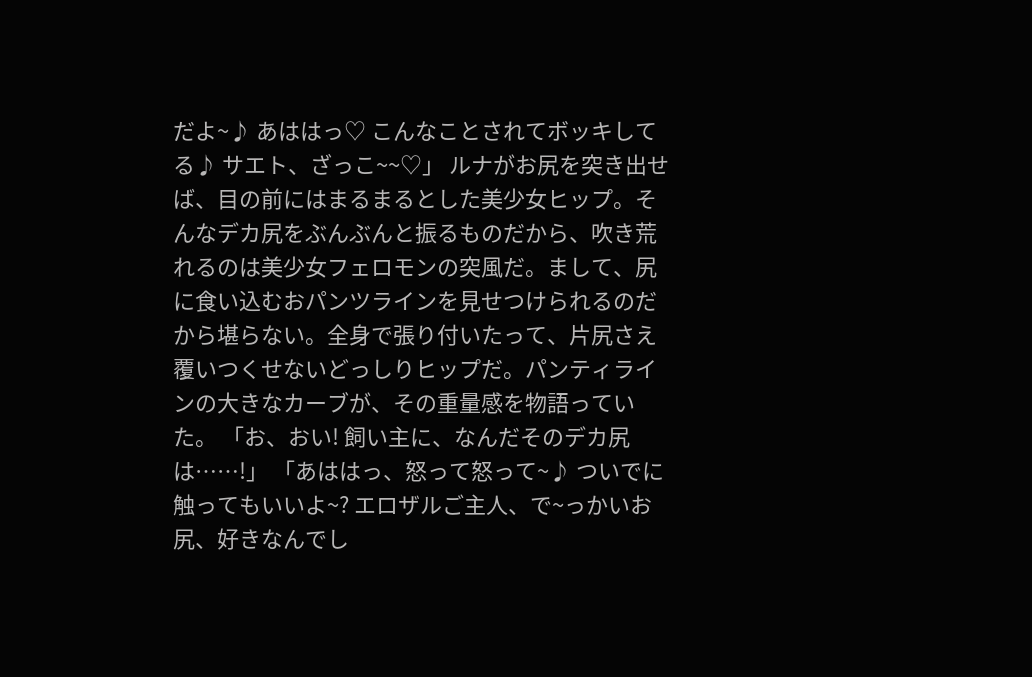だよ~♪ あははっ♡ こんなことされてボッキしてる♪ サエト、ざっこ~~♡」 ルナがお尻を突き出せば、目の前にはまるまるとした美少女ヒップ。そんなデカ尻をぶんぶんと振るものだから、吹き荒れるのは美少女フェロモンの突風だ。まして、尻に食い込むおパンツラインを見せつけられるのだから堪らない。全身で張り付いたって、片尻さえ覆いつくせないどっしりヒップだ。パンティラインの大きなカーブが、その重量感を物語っていた。 「お、おい! 飼い主に、なんだそのデカ尻は……!」 「あははっ、怒って怒って~♪ ついでに触ってもいいよ~? エロザルご主人、で~っかいお尻、好きなんでし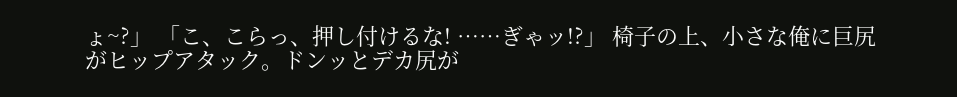ょ~?」 「こ、こらっ、押し付けるな! ……ぎゃッ!?」 椅子の上、小さな俺に巨尻がヒップアタック。ドンッとデカ尻が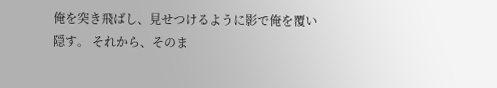俺を突き飛ばし、見せつけるように影で俺を覆い隠す。 それから、そのま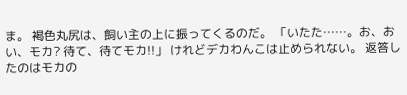ま。 褐色丸尻は、飼い主の上に振ってくるのだ。 「いたた……。お、おい、モカ? 待て、待てモカ!!」 けれどデカわんこは止められない。 返答したのはモカの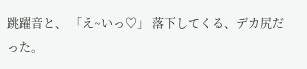跳躍音と、 「え~いっ♡」 落下してくる、デカ尻だった。